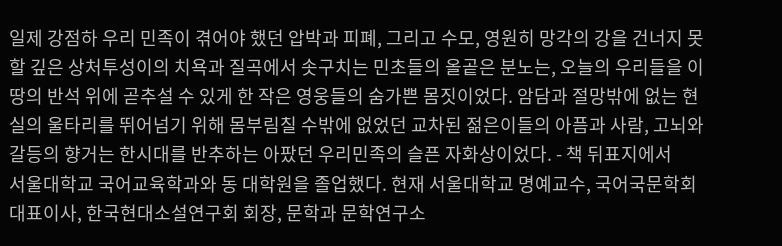일제 강점하 우리 민족이 겪어야 했던 압박과 피폐, 그리고 수모, 영원히 망각의 강을 건너지 못할 깊은 상처투성이의 치욕과 질곡에서 솟구치는 민초들의 올곹은 분노는, 오늘의 우리들을 이땅의 반석 위에 곧추설 수 있게 한 작은 영웅들의 숨가쁜 몸짓이었다. 암담과 절망밖에 없는 현실의 울타리를 뛰어넘기 위해 몸부림칠 수밖에 없었던 교차된 젊은이들의 아픔과 사람, 고뇌와 갈등의 향거는 한시대를 반추하는 아팠던 우리민족의 슬픈 자화상이었다. - 책 뒤표지에서
서울대학교 국어교육학과와 동 대학원을 졸업했다. 현재 서울대학교 명예교수, 국어국문학회 대표이사, 한국현대소설연구회 회장, 문학과 문학연구소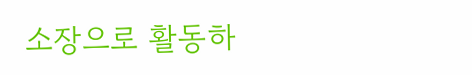소장으로 활동하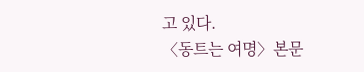고 있다.
〈동트는 여명〉본문